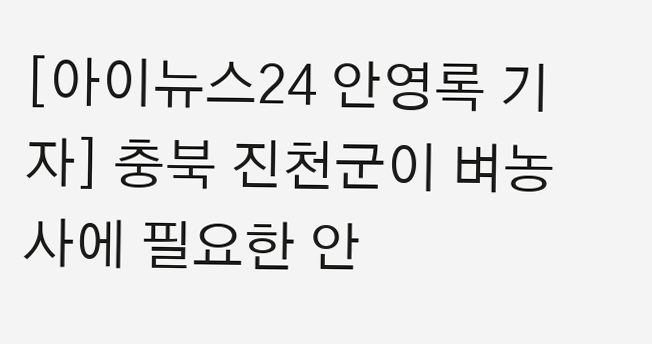[아이뉴스24 안영록 기자] 충북 진천군이 벼농사에 필요한 안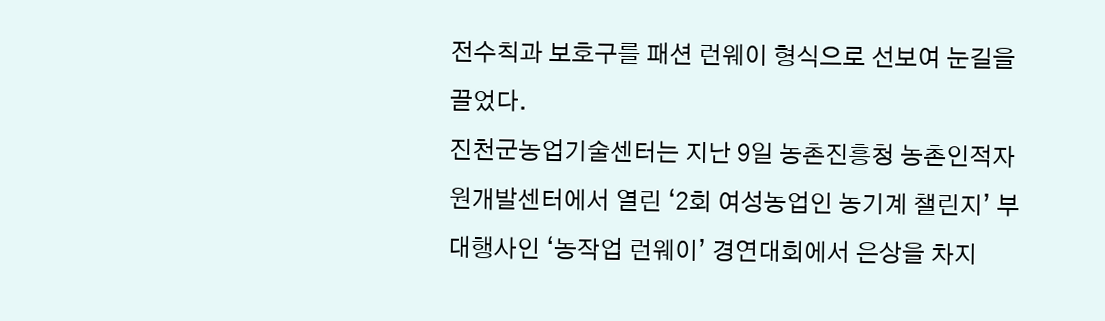전수칙과 보호구를 패션 런웨이 형식으로 선보여 눈길을 끌었다.
진천군농업기술센터는 지난 9일 농촌진흥청 농촌인적자원개발센터에서 열린 ‘2회 여성농업인 농기계 챌린지’ 부대행사인 ‘농작업 런웨이’ 경연대회에서 은상을 차지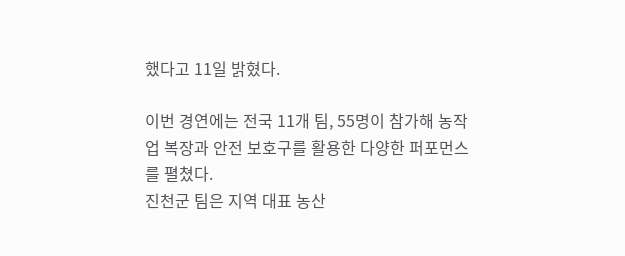했다고 11일 밝혔다.

이번 경연에는 전국 11개 팀, 55명이 참가해 농작업 복장과 안전 보호구를 활용한 다양한 퍼포먼스를 펼쳤다.
진천군 팀은 지역 대표 농산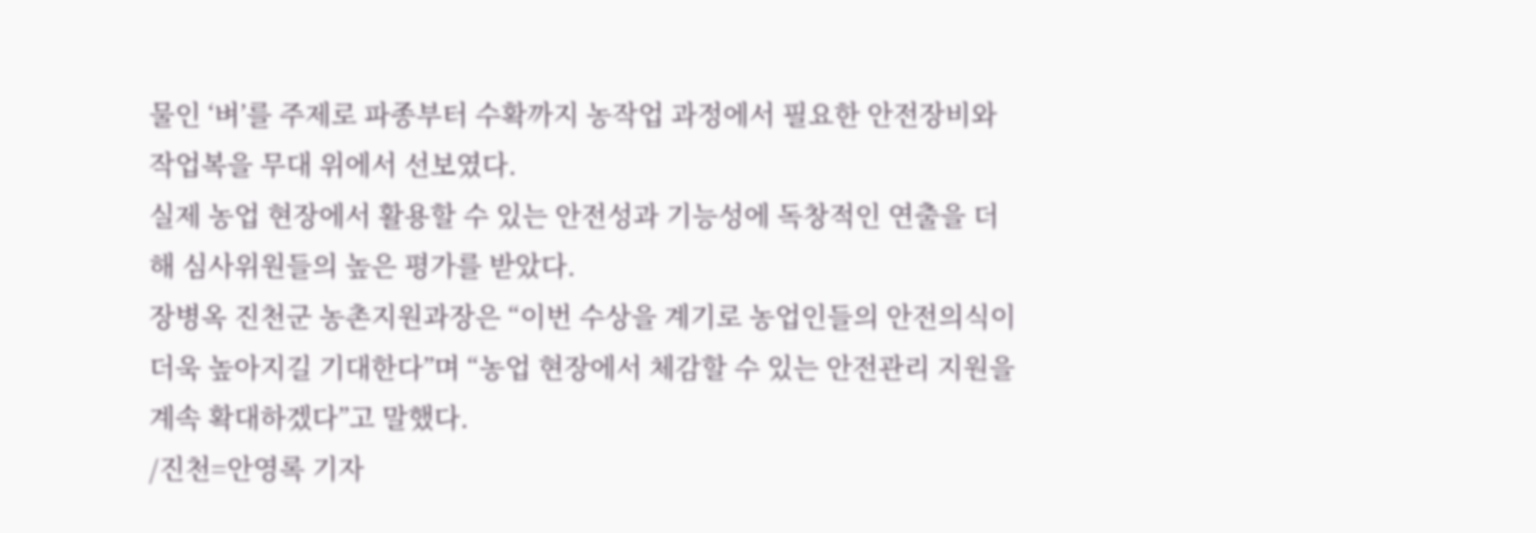물인 ‘벼’를 주제로 파종부터 수확까지 농작업 과정에서 필요한 안전장비와 작업복을 무대 위에서 선보였다.
실제 농업 현장에서 활용할 수 있는 안전성과 기능성에 독창적인 연출을 더해 심사위원들의 높은 평가를 받았다.
장병옥 진천군 농촌지원과장은 “이번 수상을 계기로 농업인들의 안전의식이 더욱 높아지길 기대한다”며 “농업 현장에서 체감할 수 있는 안전관리 지원을 계속 확대하겠다”고 말했다.
/진천=안영록 기자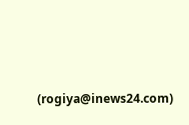(rogiya@inews24.com)